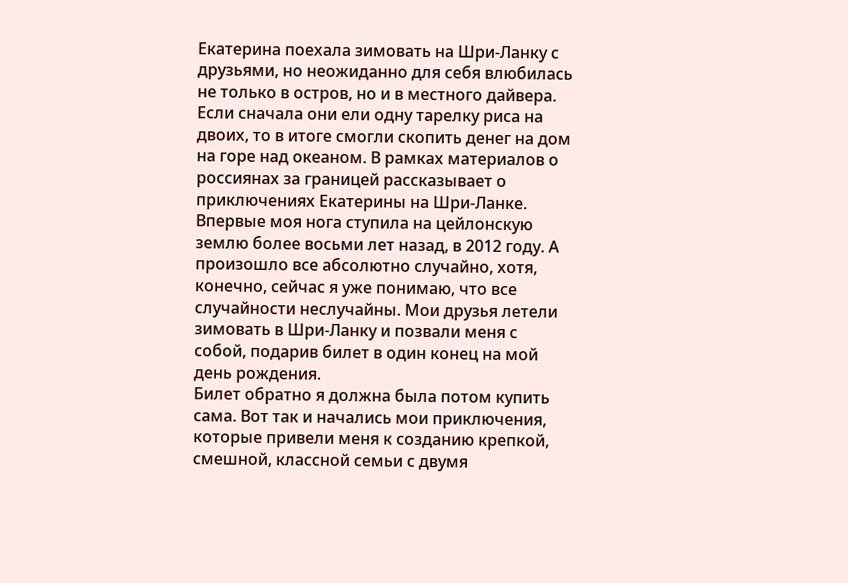Екатерина поехала зимовать на Шри-Ланку с друзьями, но неожиданно для себя влюбилась не только в остров, но и в местного дайвера. Если сначала они ели одну тарелку риса на двоих, то в итоге смогли скопить денег на дом на горе над океаном. В рамках материалов о россиянах за границей рассказывает о приключениях Екатерины на Шри-Ланке.
Впервые моя нога ступила на цейлонскую землю более восьми лет назад, в 2012 году. А произошло все абсолютно случайно, хотя, конечно, сейчас я уже понимаю, что все случайности неслучайны. Мои друзья летели зимовать в Шри-Ланку и позвали меня с собой, подарив билет в один конец на мой день рождения.
Билет обратно я должна была потом купить сама. Вот так и начались мои приключения, которые привели меня к созданию крепкой, смешной, классной семьи с двумя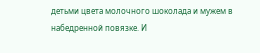детьми цвета молочного шоколада и мужем в набедренной повязке. И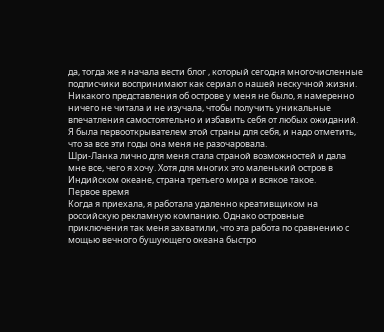да, тогда же я начала вести блог , который сегодня многочисленные подписчики воспринимают как сериал о нашей нескучной жизни.
Никакого представления об острове у меня не было, я намеренно ничего не читала и не изучала, чтобы получить уникальные впечатления самостоятельно и избавить себя от любых ожиданий. Я была первооткрывателем этой страны для себя, и надо отметить, что за все эти годы она меня не разочаровала.
Шри-Ланка лично для меня стала страной возможностей и дала мне все, чего я хочу. Хотя для многих это маленький остров в Индийском океане, страна третьего мира и всякое такое.
Первое время
Когда я приехала, я работала удаленно креативщиком на российскую рекламную компанию. Однако островные приключения так меня захватили, что эта работа по сравнению с мощью вечного бушующего океана быстро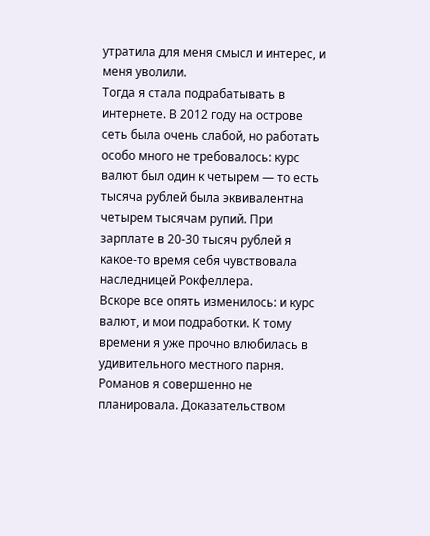утратила для меня смысл и интерес, и меня уволили.
Тогда я стала подрабатывать в интернете. В 2012 году на острове сеть была очень слабой, но работать особо много не требовалось: курс валют был один к четырем — то есть тысяча рублей была эквивалентна четырем тысячам рупий. При зарплате в 20-30 тысяч рублей я какое-то время себя чувствовала наследницей Рокфеллера.
Вскоре все опять изменилось: и курс валют, и мои подработки. К тому времени я уже прочно влюбилась в удивительного местного парня.
Романов я совершенно не планировала. Доказательством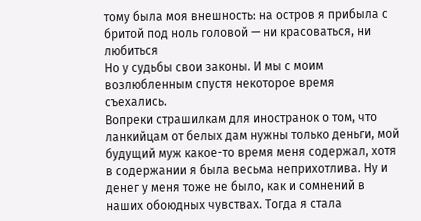тому была моя внешность: на остров я прибыла с бритой под ноль головой — ни красоваться, ни любиться
Но у судьбы свои законы. И мы с моим возлюбленным спустя некоторое время съехались.
Вопреки страшилкам для иностранок о том, что ланкийцам от белых дам нужны только деньги, мой будущий муж какое-то время меня содержал, хотя в содержании я была весьма неприхотлива. Ну и денег у меня тоже не было, как и сомнений в наших обоюдных чувствах. Тогда я стала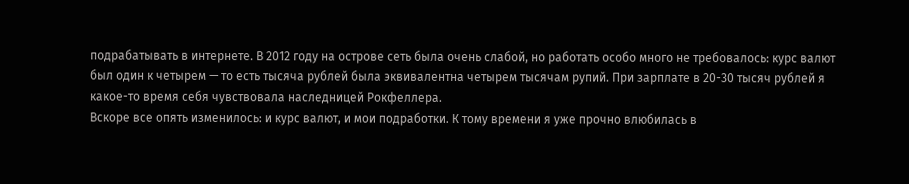подрабатывать в интернете. В 2012 году на острове сеть была очень слабой, но работать особо много не требовалось: курс валют был один к четырем — то есть тысяча рублей была эквивалентна четырем тысячам рупий. При зарплате в 20-30 тысяч рублей я какое-то время себя чувствовала наследницей Рокфеллера.
Вскоре все опять изменилось: и курс валют, и мои подработки. К тому времени я уже прочно влюбилась в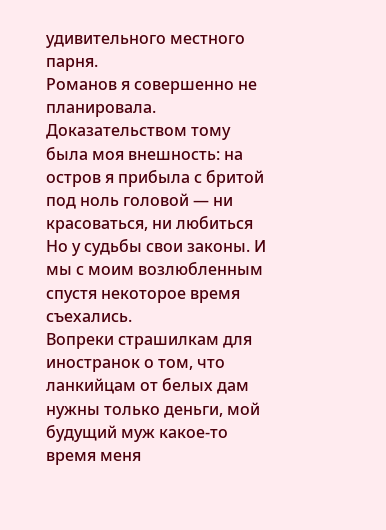удивительного местного парня.
Романов я совершенно не планировала. Доказательством тому была моя внешность: на остров я прибыла с бритой под ноль головой — ни красоваться, ни любиться
Но у судьбы свои законы. И мы с моим возлюбленным спустя некоторое время съехались.
Вопреки страшилкам для иностранок о том, что ланкийцам от белых дам нужны только деньги, мой будущий муж какое-то время меня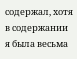содержал, хотя в содержании я была весьма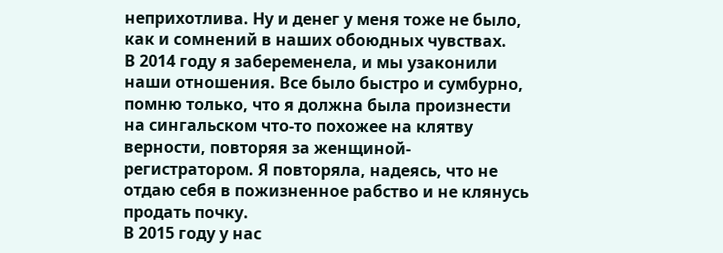неприхотлива. Ну и денег у меня тоже не было, как и сомнений в наших обоюдных чувствах.
В 2014 году я забеременела, и мы узаконили наши отношения. Все было быстро и сумбурно, помню только, что я должна была произнести на сингальском что-то похожее на клятву верности, повторяя за женщиной-регистратором. Я повторяла, надеясь, что не отдаю себя в пожизненное рабство и не клянусь продать почку.
В 2015 году у нас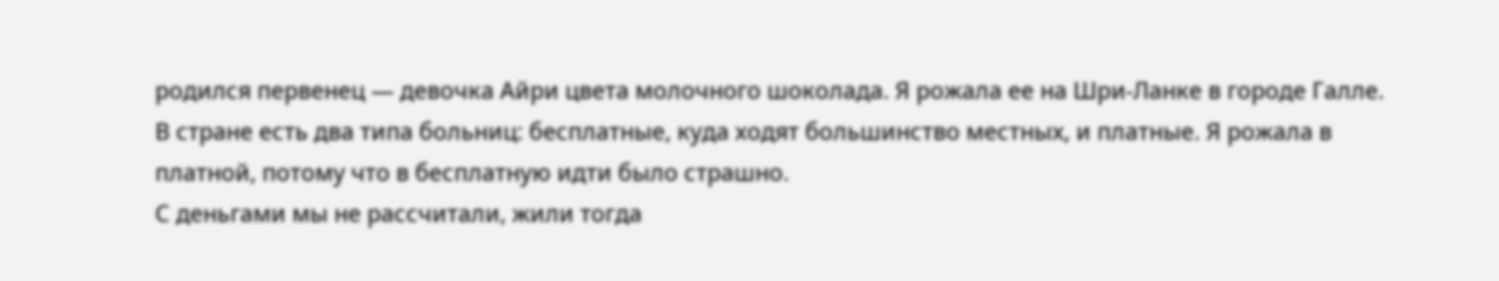родился первенец — девочка Айри цвета молочного шоколада. Я рожала ее на Шри-Ланке в городе Галле. В стране есть два типа больниц: бесплатные, куда ходят большинство местных, и платные. Я рожала в платной, потому что в бесплатную идти было страшно.
С деньгами мы не рассчитали, жили тогда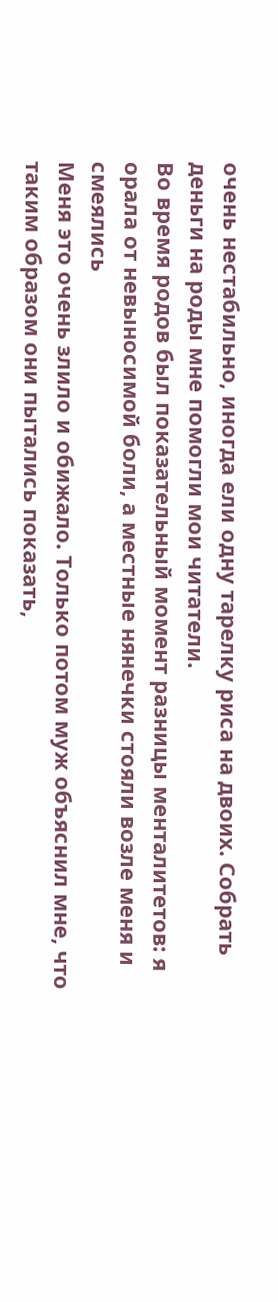очень нестабильно, иногда ели одну тарелку риса на двоих. Собрать деньги на роды мне помогли мои читатели.
Во время родов был показательный момент разницы менталитетов: я орала от невыносимой боли, а местные нянечки стояли возле меня и смеялись
Меня это очень злило и обижало. Только потом муж объяснил мне, что таким образом они пытались показать,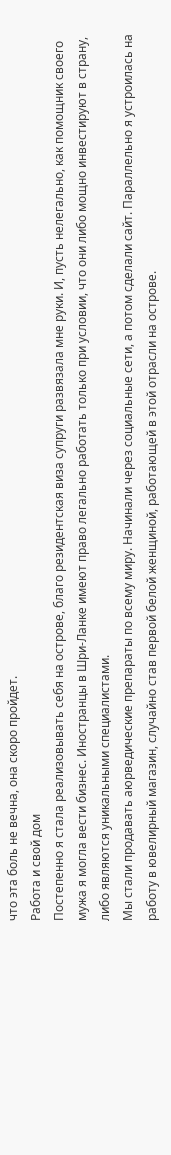что эта боль не вечна, она скоро пройдет.
Работа и свой дом
Постепенно я стала реализовывать себя на острове, благо резидентская виза супруги развязала мне руки. И, пусть нелегально, как помощник своего мужа я могла вести бизнес. Иностранцы в Шри-Ланке имеют право легально работать только при условии, что они либо мощно инвестируют в страну, либо являются уникальными специалистами.
Мы стали продавать аюрведические препараты по всему миру. Начинали через социальные сети, а потом сделали сайт. Параллельно я устроилась на работу в ювелирный магазин, случайно став первой белой женщиной, работающей в этой отрасли на острове.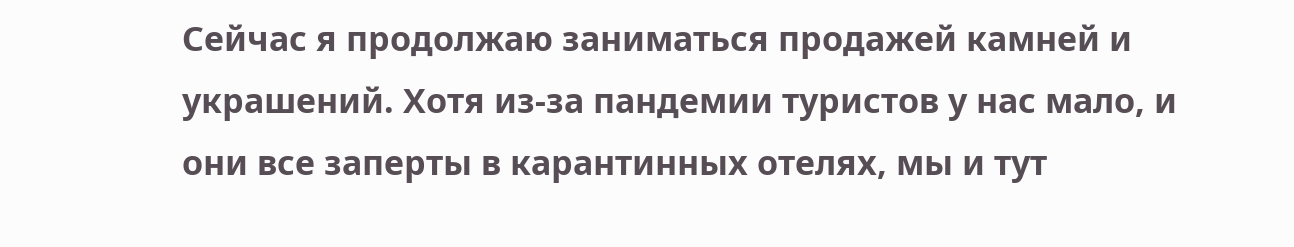Сейчас я продолжаю заниматься продажей камней и украшений. Хотя из-за пандемии туристов у нас мало, и они все заперты в карантинных отелях, мы и тут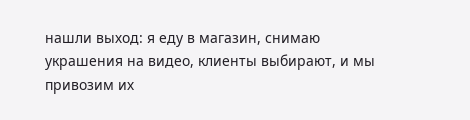нашли выход: я еду в магазин, снимаю украшения на видео, клиенты выбирают, и мы привозим их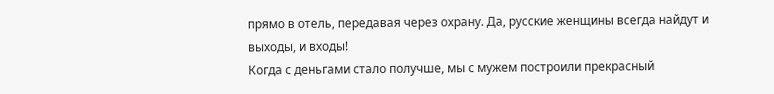прямо в отель, передавая через охрану. Да, русские женщины всегда найдут и выходы, и входы!
Когда с деньгами стало получше, мы с мужем построили прекрасный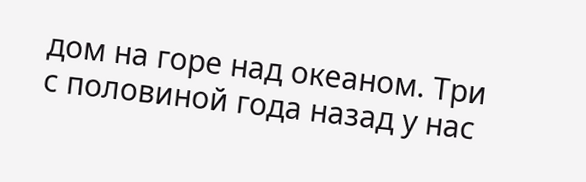дом на горе над океаном. Три с половиной года назад у нас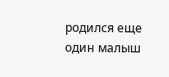родился еще один малыш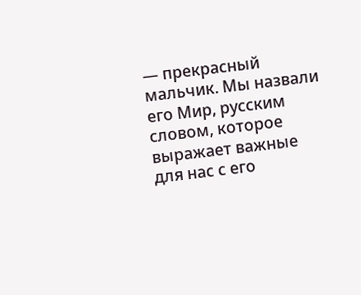— прекрасный мальчик. Мы назвали его Мир, русским словом, которое выражает важные для нас с его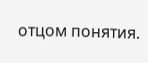отцом понятия.